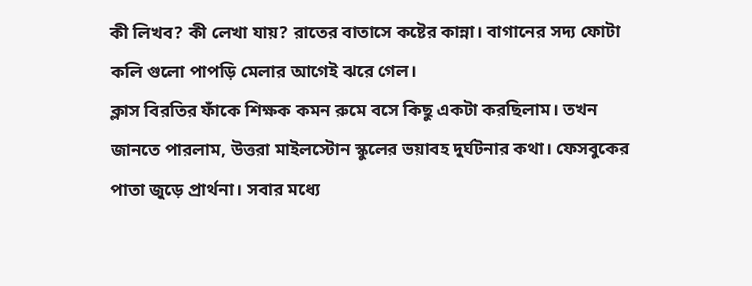কী লিখব? কী লেখা যায়? রাতের বাতাসে কষ্টের কান্না। বাগানের সদ্য ফোটা কলি গুলো পাপড়ি মেলার আগেই ঝরে গেল।
ক্লাস বিরতির ফাঁকে শিক্ষক কমন রুমে বসে কিছু একটা করছিলাম। তখন জানতে পারলাম, উত্তরা মাইলস্টোন স্কুলের ভয়াবহ দুর্ঘটনার কথা। ফেসবুকের পাতা জুড়ে প্রার্থনা। সবার মধ্যে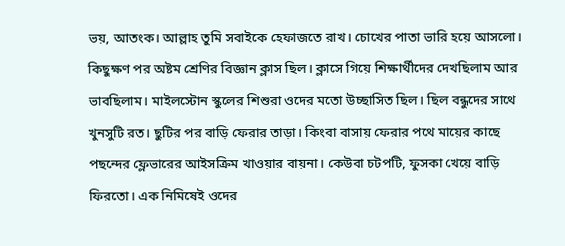ভয়, আতংক। আল্লাহ তুমি সবাইকে হেফাজতে রাখ। চোখের পাতা ভারি হয়ে আসলো। কিছুক্ষণ পর অষ্টম শ্রেণির বিজ্ঞান ক্লাস ছিল। ক্লাসে গিয়ে শিক্ষার্থীদের দেখছিলাম আর ভাবছিলাম। মাইলস্টোন স্কুলের শিশুরা ওদের মতো উচ্ছাসিত ছিল। ছিল বন্ধুদের সাথে খুনসুটি রত। ছুটির পর বাড়ি ফেরার তাড়া। কিংবা বাসায় ফেরার পথে মায়ের কাছে পছন্দের ফ্লেভারের আইসক্রিম খাওয়ার বায়না। কেউবা চটপটি, ফুসকা খেয়ে বাড়ি ফিরতো। এক নিমিষেই ওদের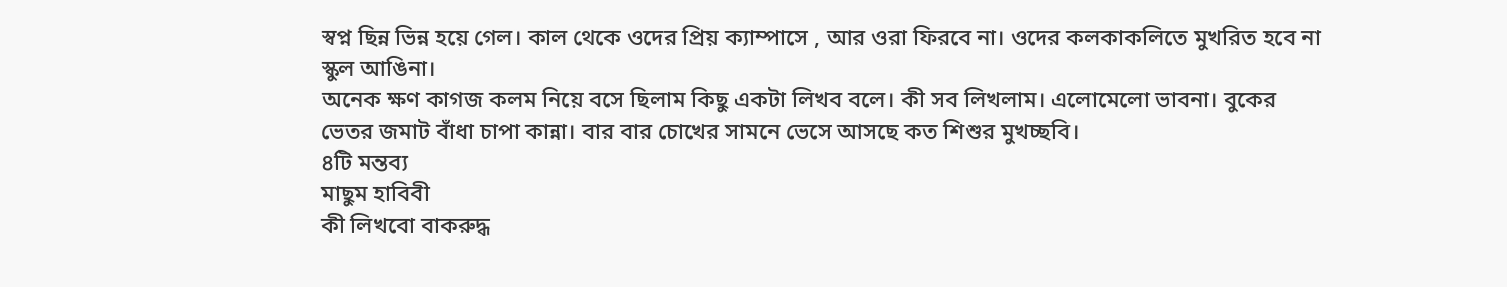স্বপ্ন ছিন্ন ভিন্ন হয়ে গেল। কাল থেকে ওদের প্রিয় ক্যাম্পাসে , আর ওরা ফিরবে না। ওদের কলকাকলিতে মুখরিত হবে না স্কুল আঙিনা।
অনেক ক্ষণ কাগজ কলম নিয়ে বসে ছিলাম কিছু একটা লিখব বলে। কী সব লিখলাম। এলোমেলো ভাবনা। বুকের ভেতর জমাট বাঁধা চাপা কান্না। বার বার চোখের সামনে ভেসে আসছে কত শিশুর মুখচ্ছবি।
৪টি মন্তব্য
মাছুম হাবিবী
কী লিখবো বাকরুদ্ধ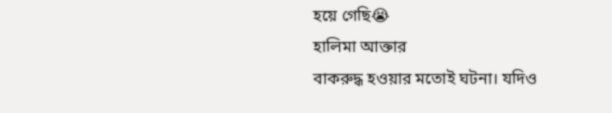হয়ে গেছি😭
হালিমা আক্তার
বাকরুদ্ধ হওয়ার মতোই ঘটনা। যদিও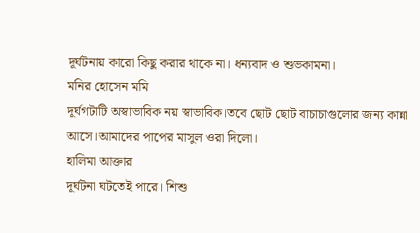দূর্ঘটনায় কারো কিছু করার থাকে না। ধন্যবাদ ও শুভকামনা।
মনির হোসেন মমি
দূর্ঘগটাটি অস্বাভাবিক নয় স্বাভাবিক।তবে ছোট ছোট বাচাচাগুলোর জন্য কান্না আসে।আমাদের পাপের মাসুল ওরা দিলো।
হালিমা আক্তার
দূর্ঘটনা ঘটতেই পারে। শিশু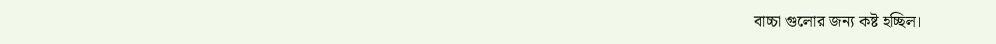বাচ্চা গুলোর জন্য কষ্ট হচ্ছিল।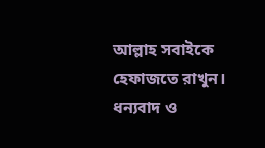আল্লাহ সবাইকে হেফাজতে রাখুন। ধন্যবাদ ও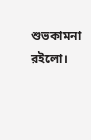শুভকামনা রইলো।